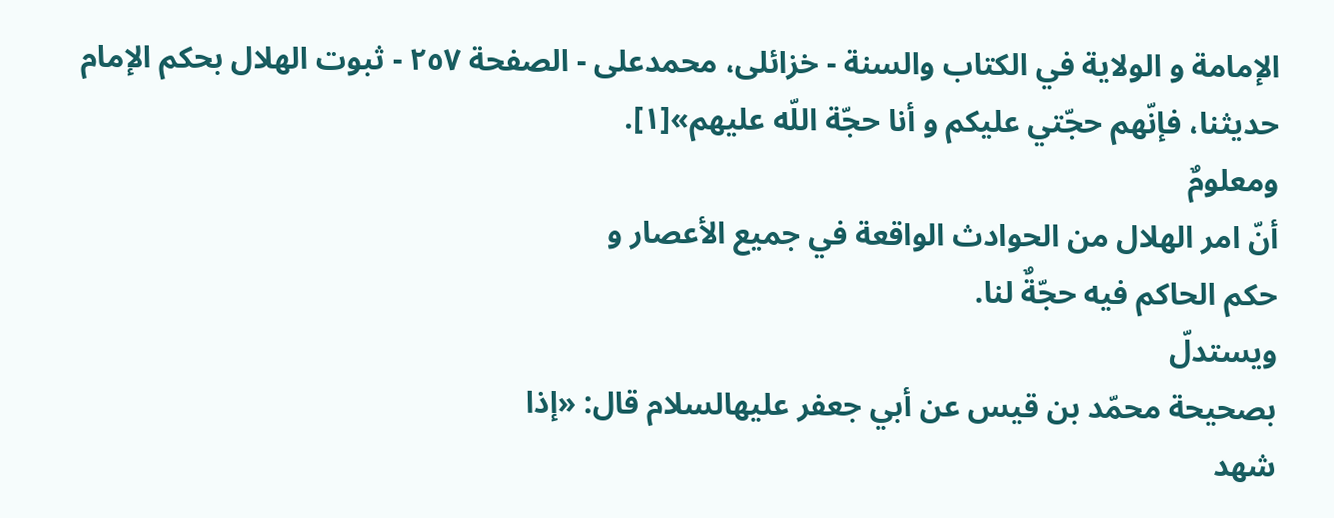الإمامة و الولاية في الكتاب والسنة - خزائلی، محمدعلی - الصفحة ٢٥٧ - ثبوت الهلال بحكم الإمام
حديثنا، فإنّهم حجّتي عليكم و أنا حجّة اللّه عليهم»[١].
ومعلومٌ
أنّ امر الهلال من الحوادث الواقعة في جميع الأعصار و
حكم الحاكم فيه حجّةٌ لنا.
ويستدلّ
بصحيحة محمّد بن قيس عن أبي جعفر عليهالسلام قال: «إذا
شهد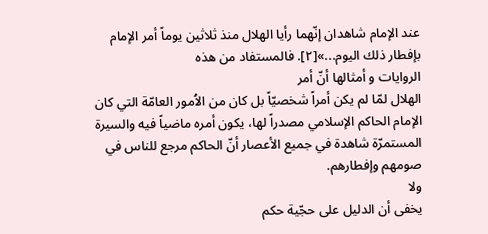عند الإمام شاهدان إنّهما رأيا الهلال منذ ثلاثين يوماً أمر الإمام
بإفطار ذلك اليوم...»[٢]. فالمستفاد من هذه
الروايات و أمثالها أنّ أمر
الهلال لمّا لم يكن أمراً شخصيّاً بل كان من الاُمور العامّة التي كان
الإمام الحاكم الإسلامي مصدراً لها، يكون أمره ماضياً فيه والسيرة
المستمرّة شاهدة في جميع الأعصار أنّ الحاكم مرجع للناس في
صومهم وإفطارهم.
ولا
يخفى أن الدليل على حجّية حكم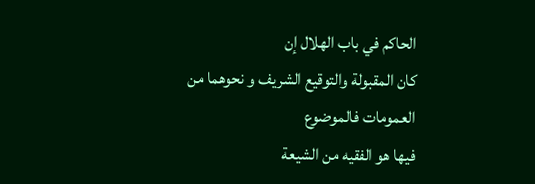الحاكم في باب الهلال إن
كان المقبولة والتوقيع الشريف و نحوهما من العمومات فالموضوع
فيها هو الفقيه من الشيعة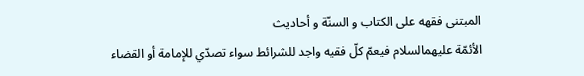المبتنى فقهه على الكتاب و السنّة و أحاديث
الأئمّة عليهمالسلام فيعمّ كلّ فقيه واجد للشرائط سواء تصدّي للإمامة أو القضاء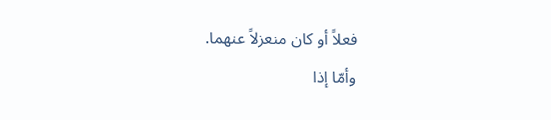فعلاً أو كان منعزلاً عنهما.
وأمّا إذا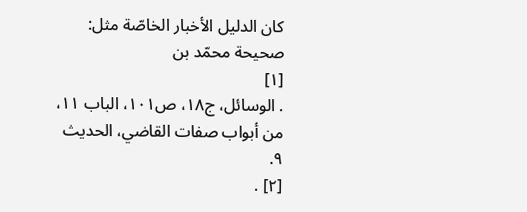كان الدليل الأخبار الخاصّة مثل: صحيحة محمّد بن
[١]
. الوسائل، ج١٨، ص١٠١، الباب ١١، من أبواب صفات القاضي، الحديث
٩.
[٢] .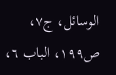الوسائل، ج٧، ص١٩٩، الباب ٦،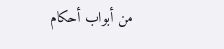من أبواب أحكام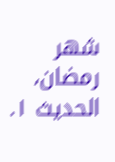شهر رمضان، الحديث ١.